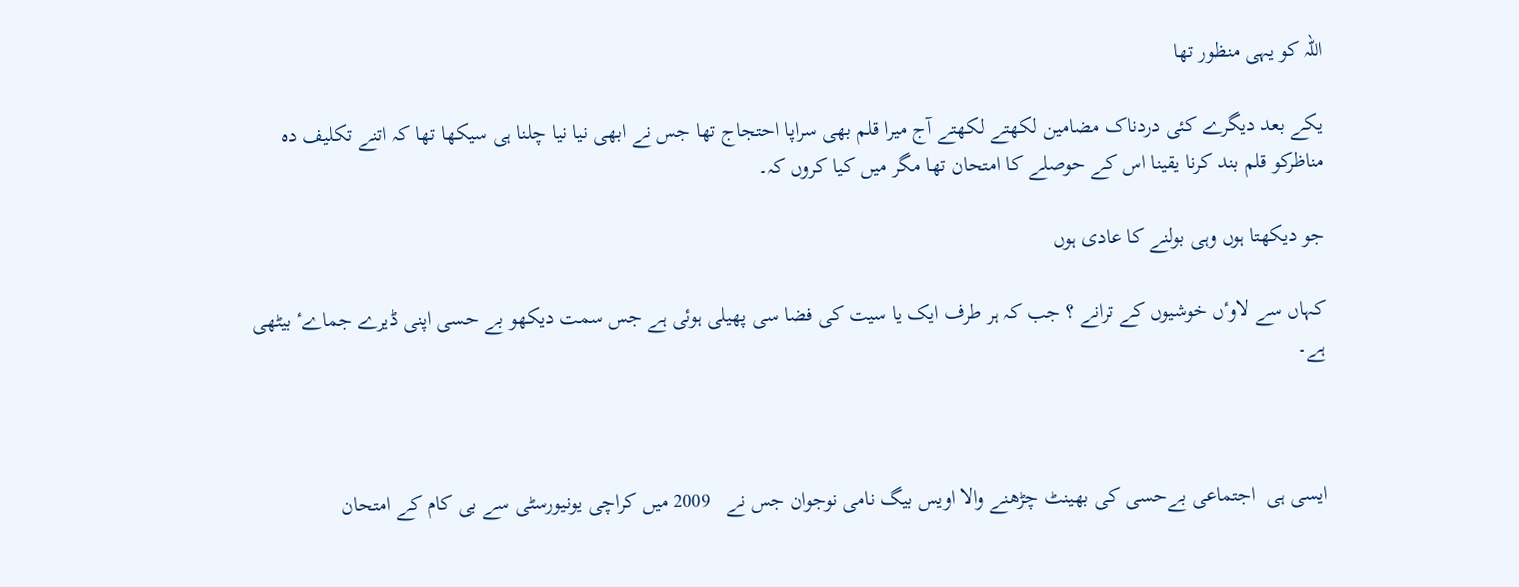اللہ کو یہی منظور تھا

یکے بعد دیگرے کئی دردناک مضامین لکھتے لکھتے آج میرا قلم بھی سراپا احتجاج تھا جس نے ابھی نیا نیا چلنا ہی سیکھا تھا کہ اتنے تکلیف دہ مناظرکو قلم بند کرنا یقینا اس کے حوصلے کا امتحان تھا مگر میں کیا کروں کہ۔

جو دیکھتا ہوں وہی بولنے کا عادی ہوں

کہاں سے لاوٴں خوشیوں کے ترانے ؟ جب کہ ہر طرف ایک یا سیت کی فضا سی پھیلی ہوئی ہے جس سمت دیکھو بے حسی اپنی ڈیرے جماےٴ بیٹھی ہے۔



ایسی ہی  اجتماعی بےحسی کی بھینٹ چڑھنے والا اویس بیگ نامی نوجوان جس نے   2009 میں کراچی یونیورسٹی سے بی کام کے امتحان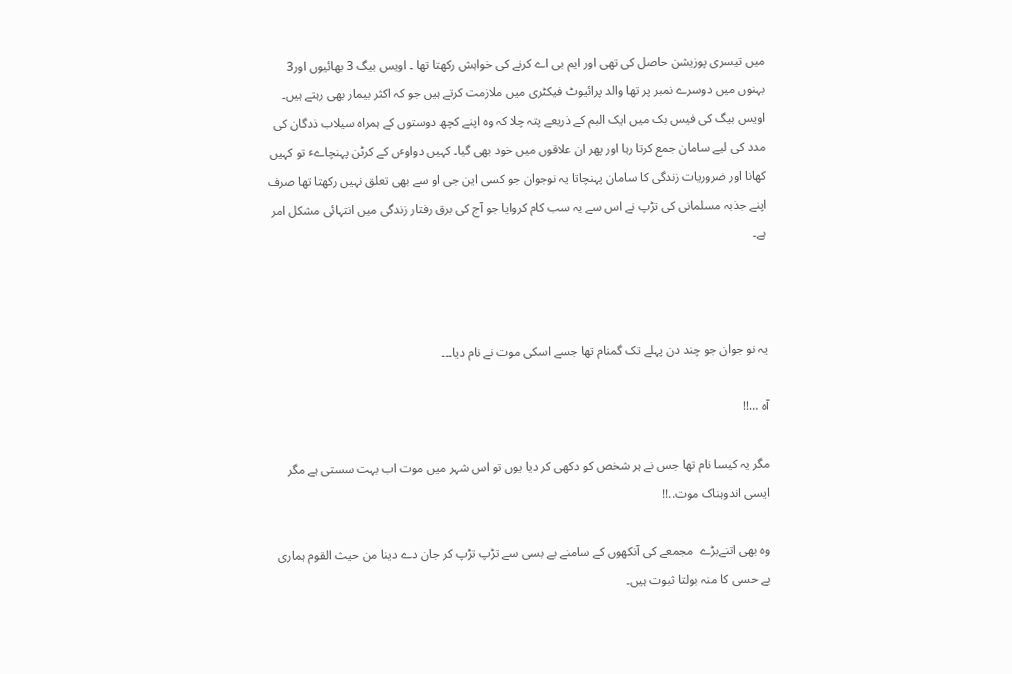میں تیسری پوزیشن حاصل کی تھی اور ایم بی اے کرنے کی خواہش رکھتا تھا ۔ اویس بیگ 3 بھائیوں اور3 بہنوں میں دوسرے نمبر پر تھا والد پرائیوٹ فیکٹری میں ملازمت کرتے ہیں جو کہ اکثر بیمار بھی رہتے ہیں۔ اویس بیگ کی فیس بک میں ایک البم کے ذریعے پتہ چلا کہ وہ اپنے کچھ دوستوں کے ہمراہ سیلاب ذدگان کی مدد کی لیے سامان جمع کرتا رہا اور پھر ان علاقوں میں خود بھی گیا۔ کہیں دواوٴں کے کرٹن پہنچاےٴ تو کہیں کھانا اور ضروریات زندگی کا سامان پہنچاتا یہ نوجوان جو کسی این جی او سے بھی تعلق نہیں رکھتا تھا صرف اپنے جذبہ مسلمانی کی تڑپ نے اس سے یہ سب کام کروایا جو آج کی برق رفتار زندگی میں انتہائی مشکل امر ہے۔



یہ نو جوان جو چند دن پہلے تک گمنام تھا جسے اسکی موت نے نام دیا۔۔۔

آہ …!!

مگر یہ کیسا نام تھا جس نے ہر شخص کو دکھی کر دیا یوں تو اس شہر میں موت اب بہت سستی ہے مگر ایسی اندوہناک موت..!!

وہ بھی اتنےبڑے  مجمعے کی آنکھوں کے سامنے بے بسی سے تڑپ تڑپ کر جان دے دینا من حیث القوم ہماری بے حسی کا منہ بولتا ثبوت ہیں۔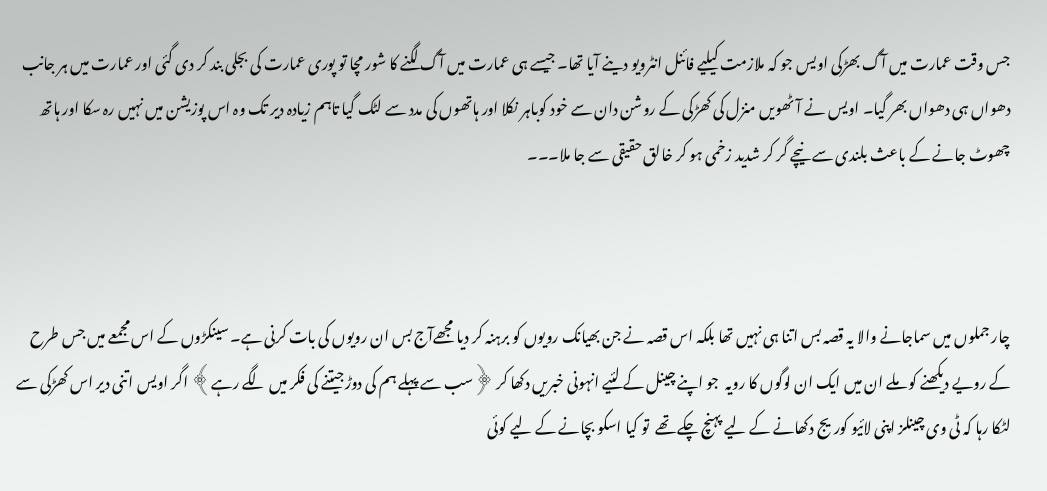جس وقت عمارت میں آگ بھڑکی اویس جو کہ ملازمت کیلیے فائنل انٹرویو دینے آیا تھا۔ جیسے ہی عمارت میں آگ لگنے کا شور مچا تو پوری عمارت کی بجلی بند کر دی گئی اور عمارت میں ہر جانب دھواں ہی دھواں بھر گیا۔ اویس نے آٹھویں منزل کی کھڑکی کے روشن دان سے خود کوباہر نکلا اور ہاتھوں کی مدد سے لٹک گیا تاہم زیادہ دیر تک وہ اس پوزیشن میں نہیں رہ سکا اور ہاتھ چھوٹ جانے کے باعث بلندی سے نیچے گر کر شدید زخمی ہو کر خالق حقیقی سے جا ملا۔۔۔



چار جملوں میں سماجانے والا یہ قصہ بس اتنا ہی نہیں تھا بلکہ اس قصہ نے جن بھیانک رویوں کو برہنہ کر دیا مجھےآج بس ان رویوں کی بات کرنی ہے۔ سینکڑوں کے اس مجمعے میں جس طرح کے رویے دیکھنے کو ملے ان میں ایک ان لوگوں کا رویہ  جو اپنے چینل کے لئیے انہونی خبریں دکھا کر ﴿سب سے پہلے ہم کی دوڑ جیتنے کی فکر میں لگے رہے﴾ اگر اویس اتنی دیر اس کھڑکی سے لٹکا رہا کہ ٹی وی چینلز اپنی لائیو کوریج دکھانے کے لیے پہنچ چکے تھے  تو کیا اسکو بچانے کے لیے کوئی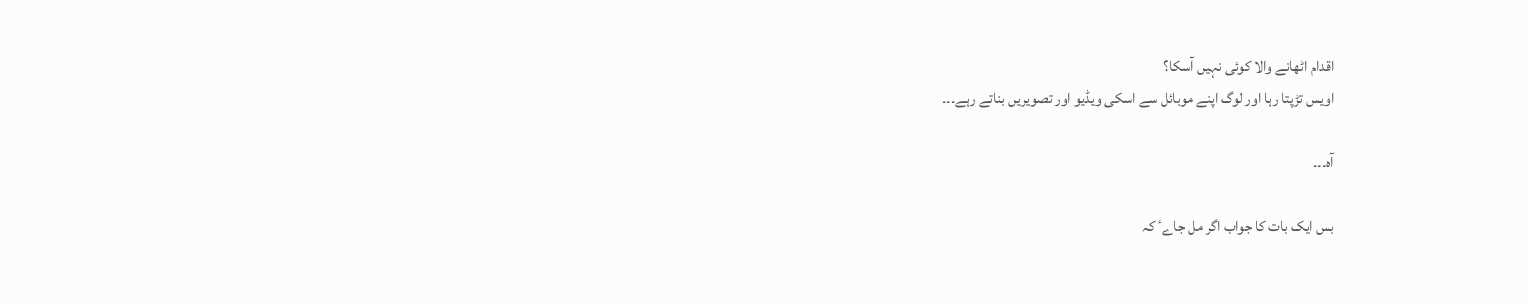اقدام اٹھانے والا کوئی نہیں آسکا؟
اویس تڑپتا رہا اور لوگ اپنے موبائل سے اسکی ویڈیو اور تصویریں بناتے رہے۔۔۔

آہ۔۔۔

بس ایک بات کا جواب اگر مل جاےٴ کہ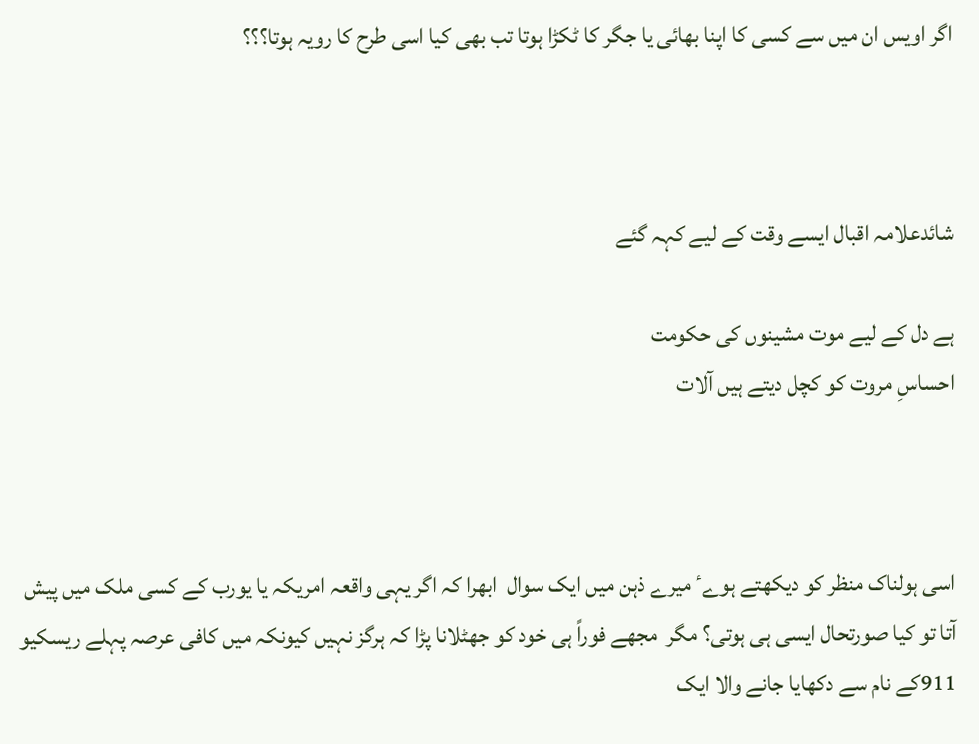اگر اویس ان میں سے کسی کا اپنا بھائی یا جگر کا ٹکڑا ہوتا تب بھی کیا اسی طرح کا رویہ ہوتا؟؟؟



شائدعلامہ اقبال ایسے وقت کے لیے کہہ گئے

ہے دل کے لیے موت مشینوں کی حکومت
احساسِ مروت کو کچل دیتے ہیں آلات



اسی ہولناک منظر کو دیکھتے ہوےٴ میرے ذہن میں ایک سوال  ابھرا کہ اگر یہی واقعہ امریکہ یا یورب کے کسی ملک میں پیش آتا تو کیا صورتحال ایسی ہی ہوتی؟ مگر  مجھے فوراً ہی خود کو جھٹلانا پڑا کہ ہرگز نہیں کیونکہ میں کافی عرصہ پہلے ریسکیو 911کے نام سے دکھایا جانے والا ایک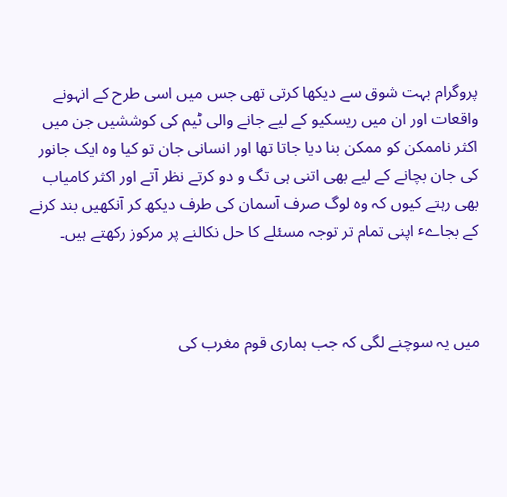پروگرام بہت شوق سے دیکھا کرتی تھی جس میں اسی طرح کے انہونے واقعات اور ان میں ریسکیو کے لیے جانے والی ٹیم کی کوششیں جن میں اکثر ناممکن کو ممکن بنا دیا جاتا تھا اور انسانی جان تو کیا وہ ایک جانور کی جان بچانے کے لیے بھی اتنی ہی تگ و دو کرتے نظر آتے اور اکثر کامیاب بھی رہتے کیوں کہ وہ لوگ صرف آسمان کی طرف دیکھ کر آنکھیں بند کرنے کے بجاےٴ اپنی تمام تر توجہ مسئلے کا حل نکالنے پر مرکوز رکھتے ہیں۔



میں یہ سوچنے لگی کہ جب ہماری قوم مغرب کی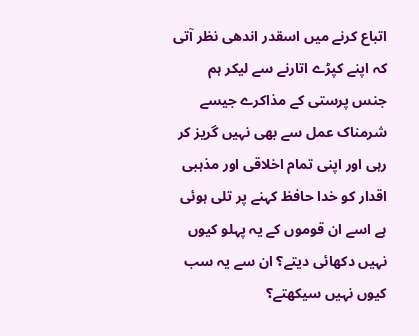اتباع کرنے میں اسقدر اندھی نظر آتی کہ اپنے کپڑے اتارنے سے لیکر ہم جنس پرستی کے مذاکرے جیسے شرمناک عمل سے بھی نہیں گریز کر رہی اور اپنی تمام اخلاقی اور مذہبی اقدار کو خدا حافظ کہنے پر تلی ہوئی ہے اسے ان قوموں کے یہ پہلو کیوں نہیں دکھائی دیتے؟ ان سے یہ سب کیوں نہیں سیکھتے؟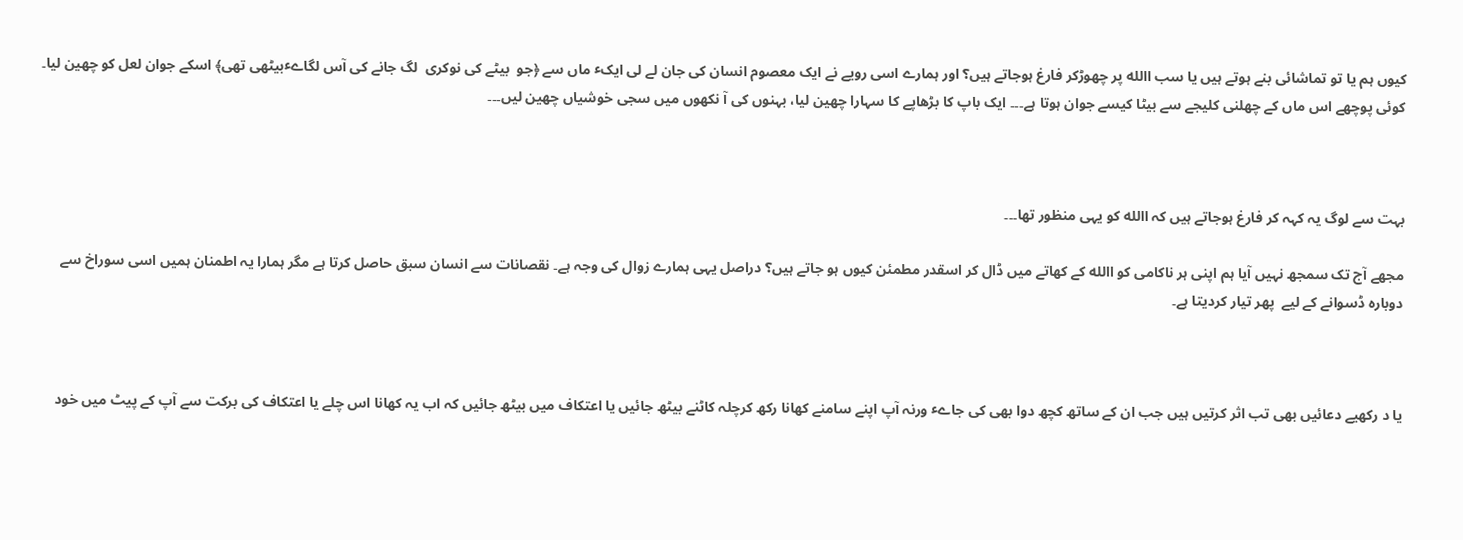کیوں ہم یا تو تماشائی بنے ہوتے ہیں یا سب االله پر چھوڑکر فارغ ہوجاتے ہیں؟ اور ہمارے اسی رویے نے ایک معصوم انسان کی جان لے لی ایکٴ ماں سے ﴿جو  بیٹے کی نوکری  لگ جانے کی آس لگاےٴبیٹھی تھی﴾ اسکے جوان لعل کو چھین لیا۔ کوئی پوچھے اس ماں کے چھلنی کلیجے سے بیٹا کیسے جوان ہوتا ہے۔۔۔ ایک باپ کا بڑھاپے کا سہارا چھین لیا، بہنوں کی آ نکھوں میں سجی خوشیاں چھین لیں۔۔۔



بہت سے لوگ یہ کہہ کر فارغ ہوجاتے ہیں کہ االله کو یہی منظور تھا۔۔۔

مجھے آج تک سمجھ نہیں آیا ہم اپنی ہر ناکامی کو االله کے کھاتے میں ڈال کر اسقدر مطمئن کیوں ہو جاتے ہیں؟ دراصل یہی ہمارے زوال کی وجہ ہے۔ نقصانات سے انسان سبق حاصل کرتا ہے مگر ہمارا یہ اطمنان ہمیں اسی سوراخ سے دوبارہ ڈسوانے کے لیے  پھر تیار کردیتا ہے۔



یا د رکھیے دعائیں بھی تب اثر کرتیں ہیں جب ان کے ساتھ کچھ دوا بھی کی جاےٴ ورنہ آپ اپنے سامنے کھانا رکھ کرچلہ کاٹنے بیٹھ جائیں یا اعتکاف میں بیٹھ جائیں کہ اب یہ کھانا اس چلے یا اعتکاف کی برکت سے آپ کے پیٹ میں خود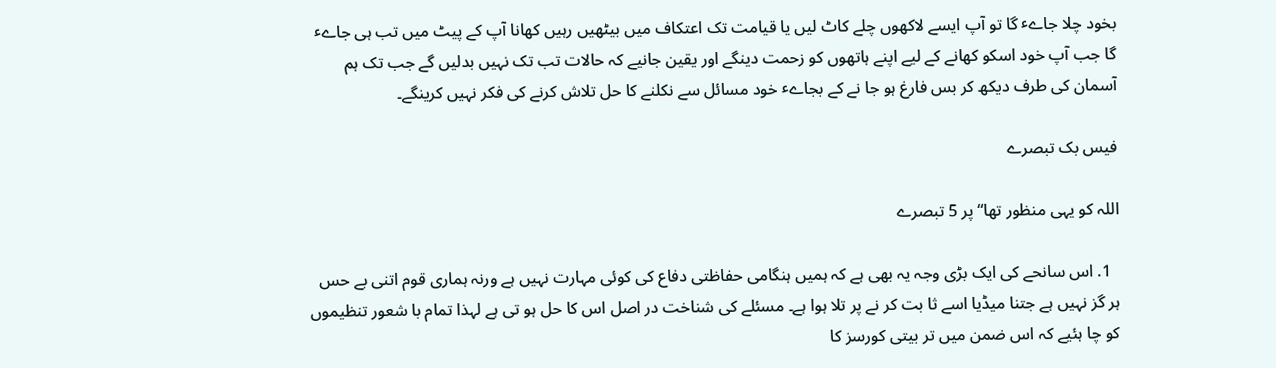بخود چلا جاےٴ گا تو آپ ایسے لاکھوں چلے کاٹ لیں یا قیامت تک اعتکاف میں بیٹھیں رہیں کھانا آپ کے پیٹ میں تب ہی جاےٴ گا جب آپ خود اسکو کھانے کے لیے اپنے ہاتھوں کو زحمت دینگے اور یقین جانیے کہ حالات تب تک نہیں بدلیں گے جب تک ہم آسمان کی طرف دیکھ کر بس فارغ ہو جا نے کے بجاےٴ خود مسائل سے نکلنے کا حل تلاش کرنے کی فکر نہیں کرینگے۔

فیس بک تبصرے

اللہ کو یہی منظور تھا“ پر 5 تبصرے

  1. اس سانحے کی ایک بڑی وجہ یہ بھی ہے کہ ہمیں ہنگامی حفاظتی دفاع کی کوئی مہارت نہیں ہے ورنہ ہماری قوم اتنی بے حس ہر گز نہیں ہے جتنا میڈیا اسے ثا بت کر نے پر تلا ہوا ہے۔ مسئلے کی شناخت در اصل اس کا حل ہو تی ہے لہذا تمام با شعور تنظیموں کو چا ہئیے کہ اس ضمن میں تر بیتی کورسز کا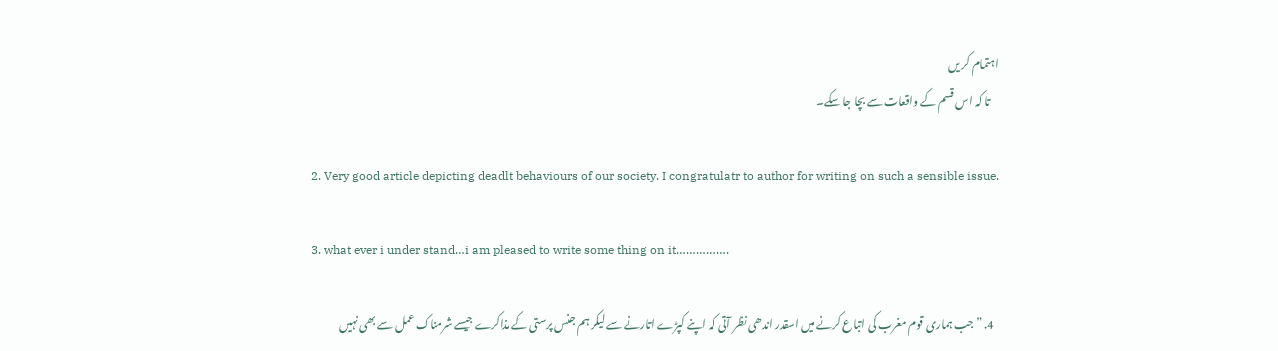اہتمام کر یں
    تا کہ اس قسم کے واقعات سے بچا جا سکے۔

  2. Very good article depicting deadlt behaviours of our society. I congratulatr to author for writing on such a sensible issue.

  3. what ever i under stand…i am pleased to write some thing on it…………….

  4. ”جب ہماری قوم مغرب کی اتباع کرنے میں اسقدر اندھی نظر آتی کہ اپنے کپڑے اتارنے سے لیکر ہم جنس پرستی کے مذاکرے جیسے شرمناک عمل سے بھی نہیں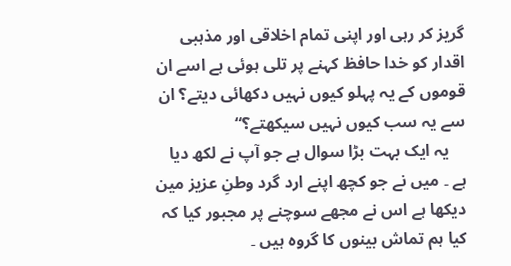گریز کر رہی اور اپنی تمام اخلاقی اور مذہبی اقدار کو خدا حافظ کہنے پر تلی ہوئی ہے اسے ان قوموں کے یہ پہلو کیوں نہیں دکھائی دیتے؟ ان سے یہ سب کیوں نہیں سیکھتے؟“
    یہ ایک بہت بڑا سوال ہے جو آپ نے لکھ دیا ہے ۔ میں نے جو کچھ اپنے ارد گرد وطنِ عزیز مین دیکھا ہے اس نے مجھے سوچنے پر مجبور کیا کہ کیا ہم تماش بینوں کا گروہ ہیں ۔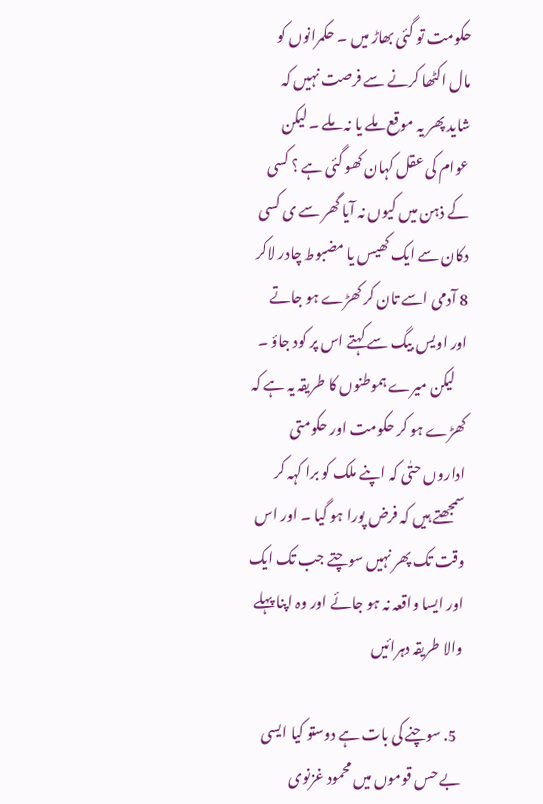حکومت تو گئی بھاڑ میں ۔ حکمرانوں کو مال اکٹھا کرنے سے فرصت نہیں کہ شاید پھر یہ موقع ملے یا نہ ملے ۔ لیکن عوام کی عقل کہان کھو گئی ہے ؟ کسی کے ذہن میں کیوں نہ آیا گھر سے ی کسی دکان سے ایک کھیس یا مضبوط چادر لاکر 8 آدمی اسے تان کر کھڑے ہو جاتے اور اویس بیگ سے کہتے اس پر کود جاؤ ۔
    لیکن میرے ہموطنوں کا طریقہ یہ ہے کہ کھڑے ہو کر حکومت اور حکومتی اداروں حتٰی کہ اپنے ملک کو برا کہہ کر سمجھتے ہیں کہ فرض پورا ہو گیا ۔ اور اس وقت تک پھر نہیں سوچتے جب تک ایک اور ایسا واقعہ نہ ہو جائے اور وہ اپنا پہلے والا طریقہ دہرائیں

  5. سوچنے کی بات ہے دوستو کیا ایسی بے حس قوموں میں محمود غزنوی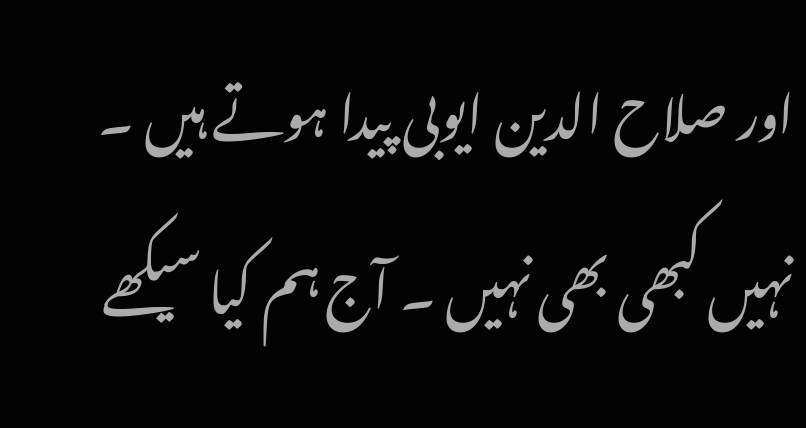اور صلاح الدین ایوبی پیدا ہوتے ہیں ۔ نہیں کبھی بھی نہیں ۔ آج ہم کیا سیکھے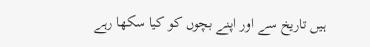ہیں تاریخ سے اور اپنے بچوں کو کیا سکھا رہے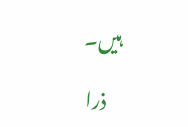ہیں۔

    ذرا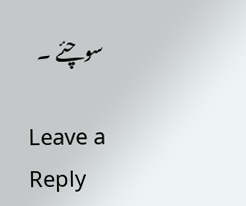سوچئے ۔

Leave a Reply